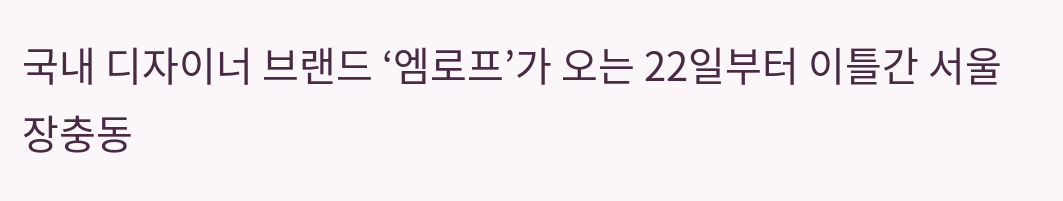국내 디자이너 브랜드 ‘엠로프’가 오는 22일부터 이틀간 서울 장충동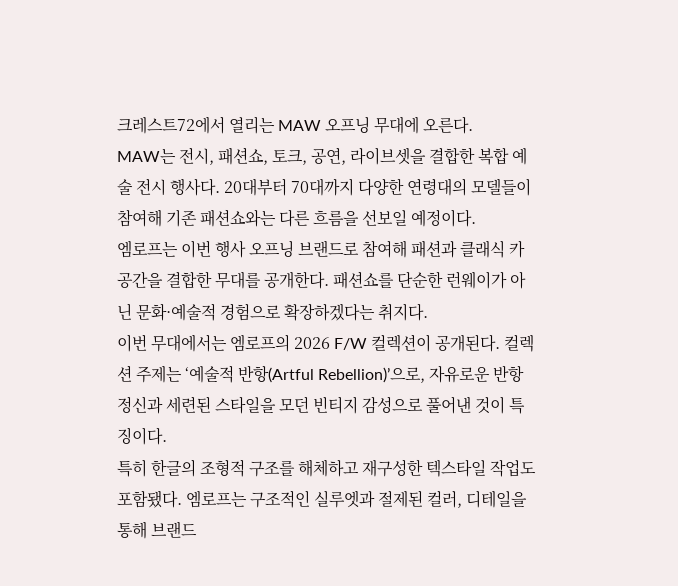크레스트72에서 열리는 MAW 오프닝 무대에 오른다.
MAW는 전시, 패션쇼, 토크, 공연, 라이브셋을 결합한 복합 예술 전시 행사다. 20대부터 70대까지 다양한 연령대의 모델들이 참여해 기존 패션쇼와는 다른 흐름을 선보일 예정이다.
엠로프는 이번 행사 오프닝 브랜드로 참여해 패션과 클래식 카 공간을 결합한 무대를 공개한다. 패션쇼를 단순한 런웨이가 아닌 문화·예술적 경험으로 확장하겠다는 취지다.
이번 무대에서는 엠로프의 2026 F/W 컬렉션이 공개된다. 컬렉션 주제는 ‘예술적 반항(Artful Rebellion)’으로, 자유로운 반항 정신과 세련된 스타일을 모던 빈티지 감성으로 풀어낸 것이 특징이다.
특히 한글의 조형적 구조를 해체하고 재구성한 텍스타일 작업도 포함됐다. 엠로프는 구조적인 실루엣과 절제된 컬러, 디테일을 통해 브랜드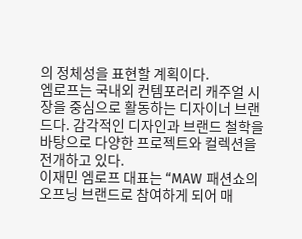의 정체성을 표현할 계획이다.
엠로프는 국내외 컨템포러리 캐주얼 시장을 중심으로 활동하는 디자이너 브랜드다. 감각적인 디자인과 브랜드 철학을 바탕으로 다양한 프로젝트와 컬렉션을 전개하고 있다.
이재민 엠로프 대표는 “MAW 패션쇼의 오프닝 브랜드로 참여하게 되어 매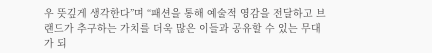우 뜻깊게 생각한다”며 “패션을 통해 예술적 영감을 전달하고 브랜드가 추구하는 가치를 더욱 많은 이들과 공유할 수 있는 무대가 되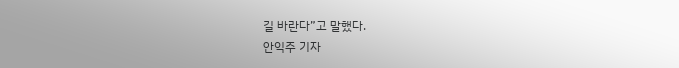길 바란다”고 말했다.
안익주 기자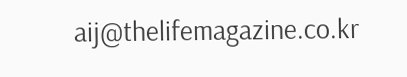aij@thelifemagazine.co.kr